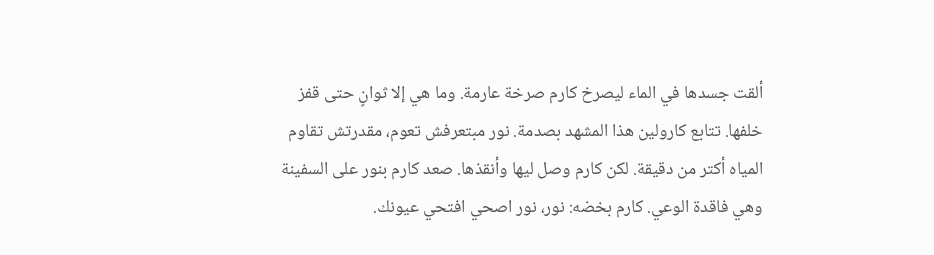ألقت جسدها في الماء ليصرخ كارم صرخة عارمة. وما هي إلا ثوانٍ حتى قفز خلفها. تتابع كارولين هذا المشهد بصدمة. نور مبتعرفش تعوم، مقدرتش تقاوم المياه أكتر من دقيقة. لكن كارم وصل ليها وأنقذها. صعد كارم بنور على السفينة وهي فاقدة الوعي. كارم بخضه: نور، نور اصحي افتحي عيونك.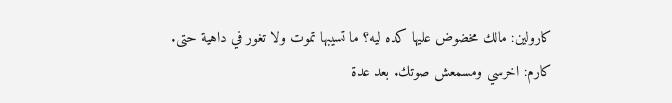كارولين: مالك مخضوض عليها كده ليه؟ ما تسيبها تموت ولا تغور في داهية حتى. كارم: اخرسي ومسمعش صوتك. بعد عدة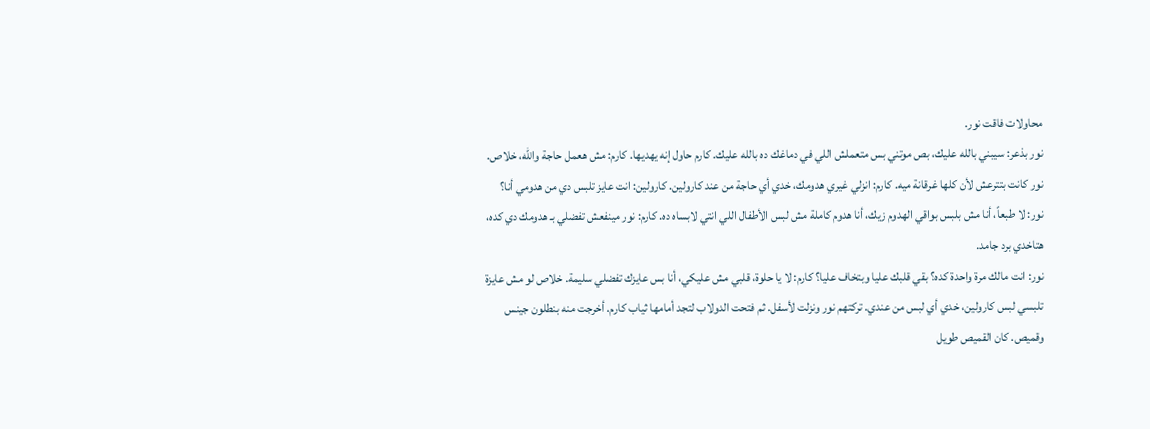محاولات فاقت نور.
نور بذعر: سيبني بالله عليك، بص موتني بس متعملش اللي في دماغك ده بالله عليك. كارم حاول إنه يهديها. كارم: مش هعمل حاجة والله، خلاص. نور كانت بتترعش لأن كلها غرقانة ميه. كارم: انزلي غيري هدومك، خدي أي حاجة من عند كارولين. كارولين: انت عايز تلبس دي من هدومي أنا؟ نور: لا طبعاً، أنا مش بلبس بواقي الهدوم زيك، أنا هدوم كاملة مش لبس الأطفال اللي انتي لابساه ده. كارم: نور مينفعش تفضلي بـ هدومك دي كده، هتاخدي برد جامد.
نور: انت مالك مرة واحدة كده؟ بقي قلبك عليا وبتخاف عليا؟ كارم: لا يا حلوة، قلبي مش عليكي، أنا بس عايزك تفضلي سليمة. خلاص لو مش عايزة تلبسي لبس كارولين، خدي أي لبس من عندي. تركتهم نور ونزلت لأسفل. ثم فتحت الدولاب لتجد أمامها ثياب كارم. أخرجت منه بنطلون جينس وقميص. كان القميص طويل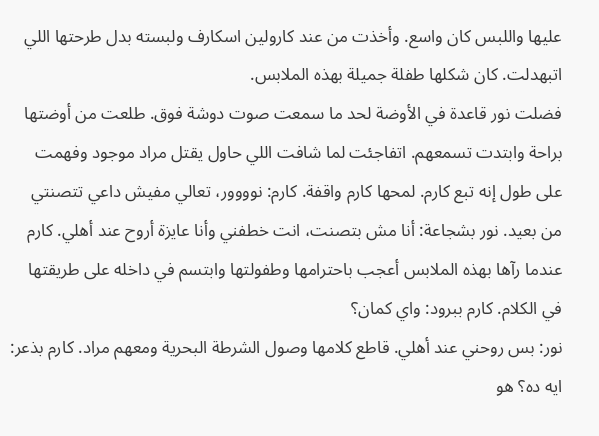عليها واللبس كان واسع. وأخذت من عند كارولين اسكارف ولبسته بدل طرحتها اللي اتبهدلت. كان شكلها طفلة جميلة بهذه الملابس.
فضلت نور قاعدة في الأوضة لحد ما سمعت صوت دوشة فوق. طلعت من أوضتها براحة وابتدت تسمعهم. اتفاجئت لما شافت اللي حاول يقتل مراد موجود وفهمت على طول إنه تبع كارم. لمحها كارم واقفة. كارم: نوووور، تعالي مفيش داعي تتصنتي من بعيد. نور بشجاعة: أنا مش بتصنت، انت خطفني وأنا عايزة أروح عند أهلي. كارم عندما رآها بهذه الملابس أعجب باحترامها وطفولتها وابتسم في داخله على طريقتها في الكلام. كارم ببرود: واي كمان؟
نور: بس روحني عند أهلي. قاطع كلامها وصول الشرطة البحرية ومعهم مراد. كارم بذعر: ايه ده؟ هو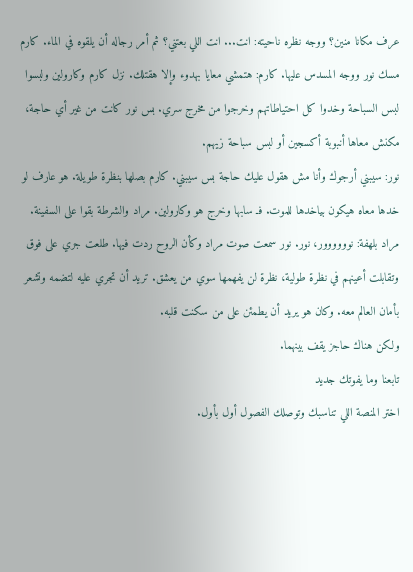عرف مكانا منين؟ ووجه نظره ناحيته: انت... انت اللي بعتني؟ ثم أمر رجاله أن يلقوه في الماء. كارم مسك نور ووجه المسدس عليها. كارم: هتمشي معايا بهدوء وإلا هقتلك. نزل كارم وكارولين ولبسوا لبس السباحة وخدوا كل احتياطاتهم وخرجوا من مخرج سري. بس نور كانت من غير أي حاجة، مكنش معاها أنبوبة أكسجين أو لبس سباحة زيهم.
نور: سيبني أرجوك وأنا مش هقول عليك حاجة بس سيبني. كارم بصلها بنظرة طويلة. هو عارف لو خدها معاه هيكون بياخدها للموت. فـ سابها وخرج هو وكارولين. مراد والشرطة بقوا على السفينة. مراد بلهفة: نوووووور، نور. نور سمعت صوت مراد وكأن الروح ردت فيها. طلعت جري على فوق وتقابلت أعينهم في نظرة طولية، نظرة لن يفهمها سوي من يعشق. تريد أن تجري عليه لتضمه وتشعر بأمان العالم معه. وكان هو يريد أن يطمئن على من سكنت قلبه.
ولكن هناك حاجز يقف بينهما.
تابعنا وما يفوتك جديد
اختر المنصة اللي تناسبك وتوصلك الفصول أول بأول.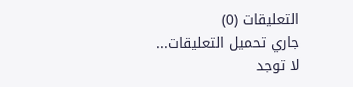التعليقات (0)
جاري تحميل التعليقات...
لا توجد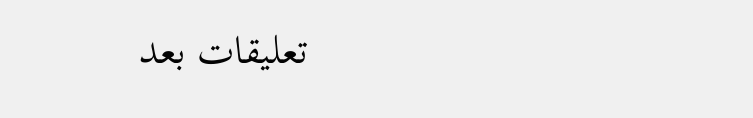تعليقات بعد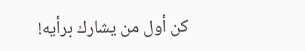كن أول من يشارك برأيه!